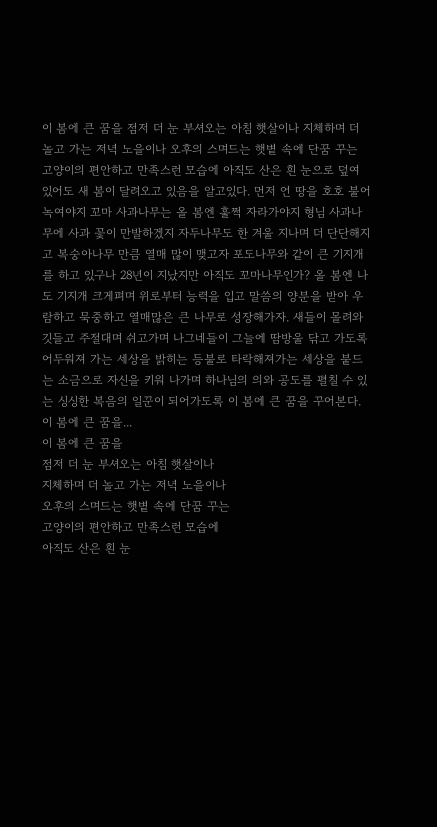이 봄에 큰 꿈을 점저 더 눈 부셔오는 아침 햇살이나 지체하며 더 놀고 가는 저녁 노을이나 오후의 스며드는 햇볕 속에 단꿈 꾸는 고양이의 편안하고 만족스런 모습에 아직도 산은 흰 눈으로 덮여 있어도 새 봄이 달려오고 있음을 알고있다. 먼저 언 땅을 호호 불어 녹여야지 꼬마 사과나무는 올 봄엔 훌쩍 자라가야지 형님 사과나무에 사과 꽃이 만발하겠지 자두나무도 한 겨울 지나며 더 단단해지고 복숭아나무 만큼 열매 많이 맺고자 포도나무와 같이 큰 기지개를 하고 있구나 28년이 지났지만 아직도 꼬마나무인가? 올 봄엔 나도 기지개 크게펴며 위로부터 능력을 입고 말씀의 양분을 받아 우람하고 묵중하고 열매많은 큰 나무로 성장해가자. 새들이 몰려와 깃들고 주절대며 쉬고가며 나그네들이 그늘에 땀방울 닦고 가도록 어두워져 가는 세상을 밝히는 등불로 타락해져가는 세상을 붙드는 소금으로 자신을 키워 나가며 하나님의 의와 공도를 펼칠 수 있는 싱싱한 복음의 일꾼이 되어가도록 이 봄에 큰 꿈을 꾸어본다.
이 봄에 큰 꿈을...
이 봄에 큰 꿈을
점저 더 눈 부셔오는 아침 햇살이나
지체하며 더 놀고 가는 저녁 노을이나
오후의 스며드는 햇볕 속에 단꿈 꾸는
고양이의 편안하고 만족스런 모습에
아직도 산은 흰 눈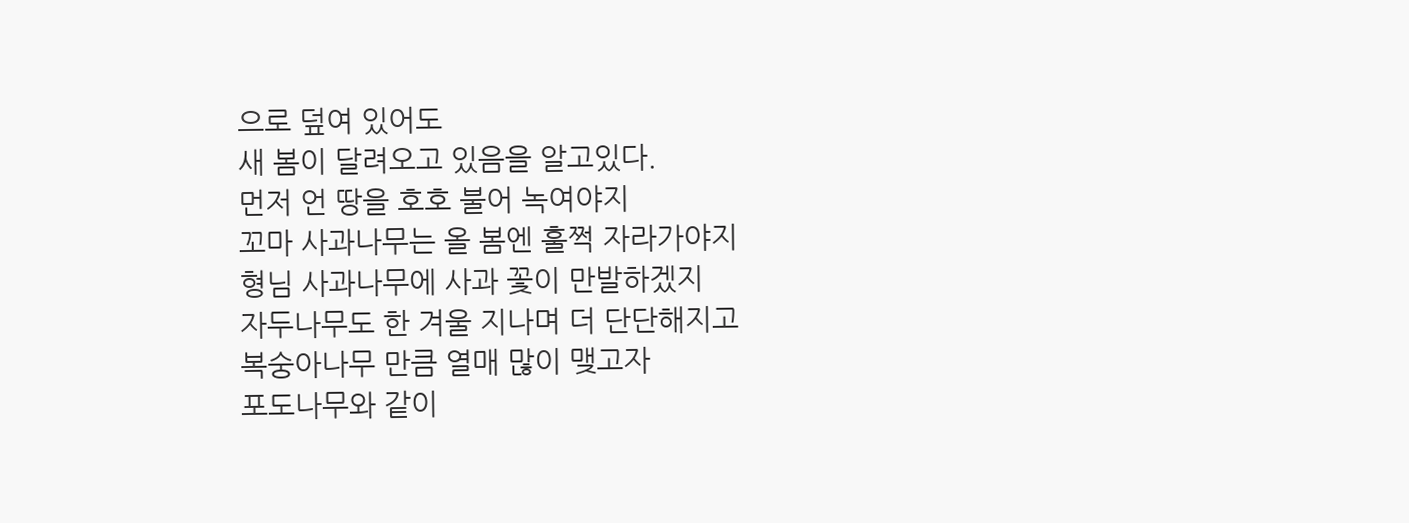으로 덮여 있어도
새 봄이 달려오고 있음을 알고있다.
먼저 언 땅을 호호 불어 녹여야지
꼬마 사과나무는 올 봄엔 훌쩍 자라가야지
형님 사과나무에 사과 꽃이 만발하겠지
자두나무도 한 겨울 지나며 더 단단해지고
복숭아나무 만큼 열매 많이 맺고자
포도나무와 같이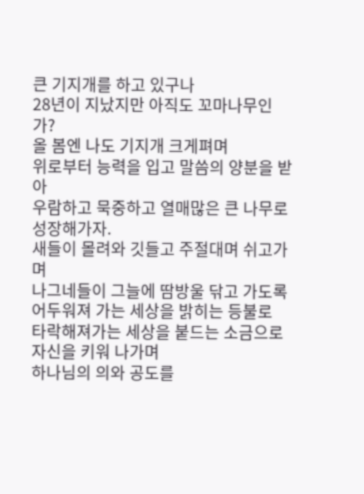큰 기지개를 하고 있구나
28년이 지났지만 아직도 꼬마나무인가?
올 봄엔 나도 기지개 크게펴며
위로부터 능력을 입고 말씀의 양분을 받아
우람하고 묵중하고 열매많은 큰 나무로 성장해가자.
새들이 몰려와 깃들고 주절대며 쉬고가며
나그네들이 그늘에 땀방울 닦고 가도록
어두워져 가는 세상을 밝히는 등불로
타락해져가는 세상을 붙드는 소금으로
자신을 키워 나가며
하나님의 의와 공도를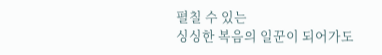펼칠 수 있는
싱싱한 복음의 일꾼이 되어가도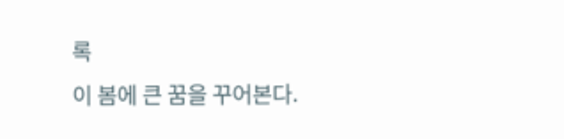록
이 봄에 큰 꿈을 꾸어본다.